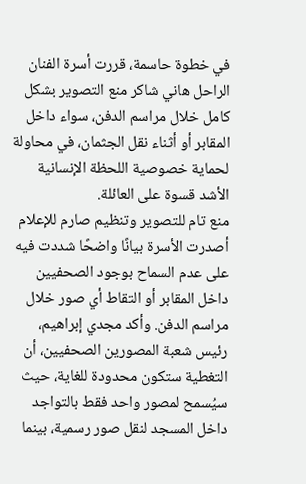في خطوة حاسمة، قررت أسرة الفنان الراحل هاني شاكر منع التصوير بشكل كامل خلال مراسم الدفن، سواء داخل المقابر أو أثناء نقل الجثمان، في محاولة لحماية خصوصية اللحظة الإنسانية الأشد قسوة على العائلة.
منع تام للتصوير وتنظيم صارم للإعلام
أصدرت الأسرة بيانًا واضحًا شددت فيه على عدم السماح بوجود الصحفيين داخل المقابر أو التقاط أي صور خلال مراسم الدفن. وأكد مجدي إبراهيم، رئيس شعبة المصورين الصحفيين، أن التغطية ستكون محدودة للغاية، حيث سيُسمح لمصور واحد فقط بالتواجد داخل المسجد لنقل صور رسمية، بينما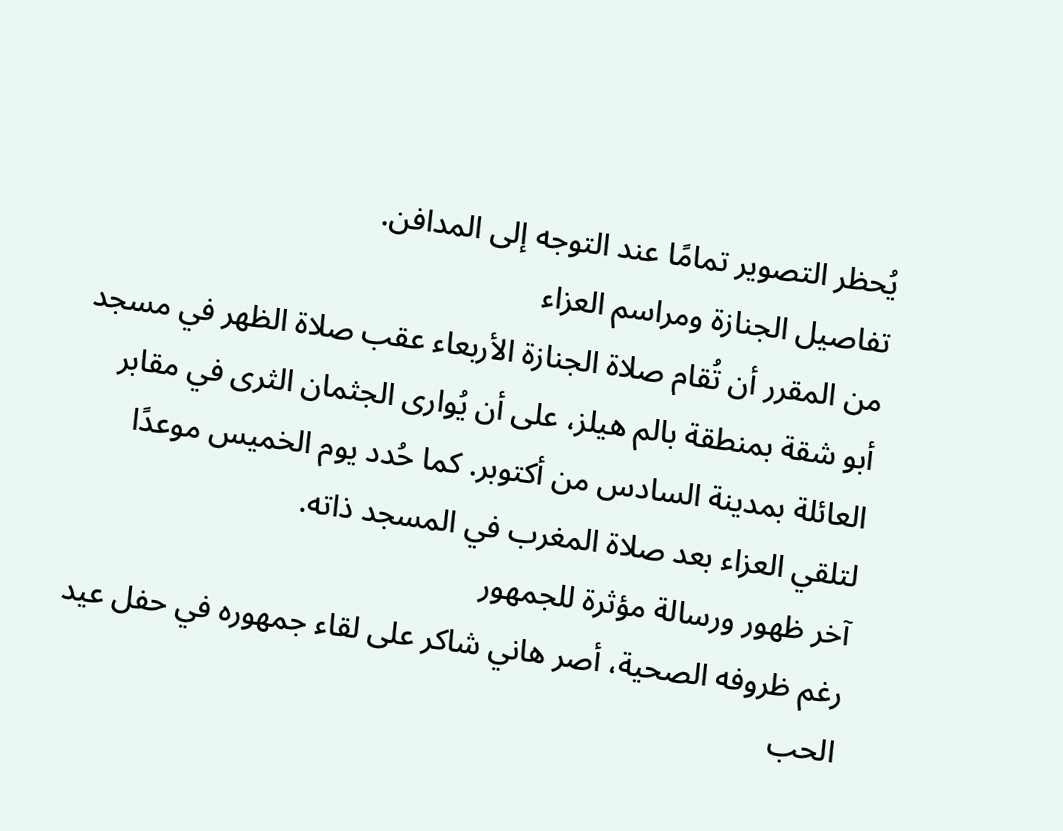يُحظر التصوير تمامًا عند التوجه إلى المدافن.
تفاصيل الجنازة ومراسم العزاء
من المقرر أن تُقام صلاة الجنازة الأربعاء عقب صلاة الظهر في مسجد أبو شقة بمنطقة بالم هيلز، على أن يُوارى الجثمان الثرى في مقابر العائلة بمدينة السادس من أكتوبر. كما حُدد يوم الخميس موعدًا لتلقي العزاء بعد صلاة المغرب في المسجد ذاته.
آخر ظهور ورسالة مؤثرة للجمهور
رغم ظروفه الصحية، أصر هاني شاكر على لقاء جمهوره في حفل عيد الحب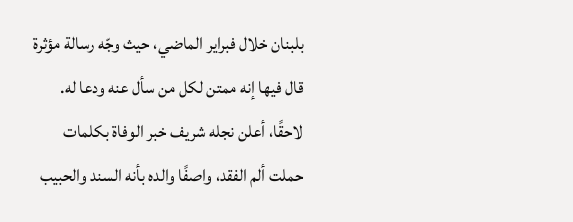بلبنان خلال فبراير الماضي، حيث وجّه رسالة مؤثرة قال فيها إنه ممتن لكل من سأل عنه ودعا له. لاحقًا، أعلن نجله شريف خبر الوفاة بكلمات حملت ألم الفقد، واصفًا والده بأنه السند والحبيب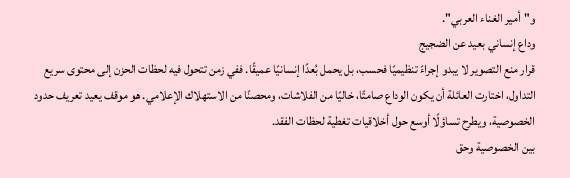و"أمير الغناء العربي".
وداع إنساني بعيد عن الضجيج
قرار منع التصوير لا يبدو إجراءً تنظيميًا فحسب، بل يحمل بُعدًا إنسانيًا عميقًا. ففي زمن تتحول فيه لحظات الحزن إلى محتوى سريع التداول، اختارت العائلة أن يكون الوداع صامتًا، خاليًا من الفلاشات، ومحصنًا من الاستهلاك الإعلامي. هو موقف يعيد تعريف حدود الخصوصية، ويطرح تساؤلًا أوسع حول أخلاقيات تغطية لحظات الفقد.
بين الخصوصية وحق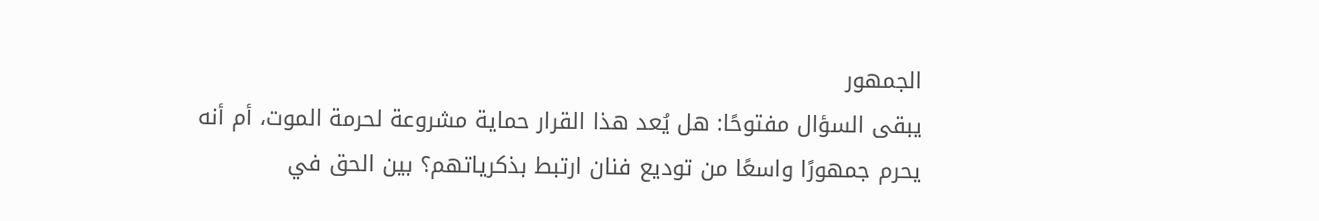الجمهور
يبقى السؤال مفتوحًا: هل يُعد هذا القرار حماية مشروعة لحرمة الموت، أم أنه يحرم جمهورًا واسعًا من توديع فنان ارتبط بذكرياتهم؟ بين الحق في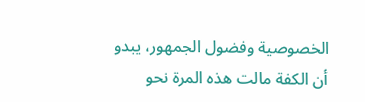الخصوصية وفضول الجمهور، يبدو أن الكفة مالت هذه المرة نحو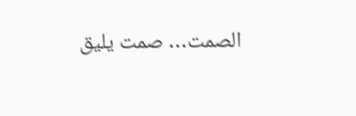الصمت… صمت يليق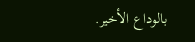بالوداع الأخير.